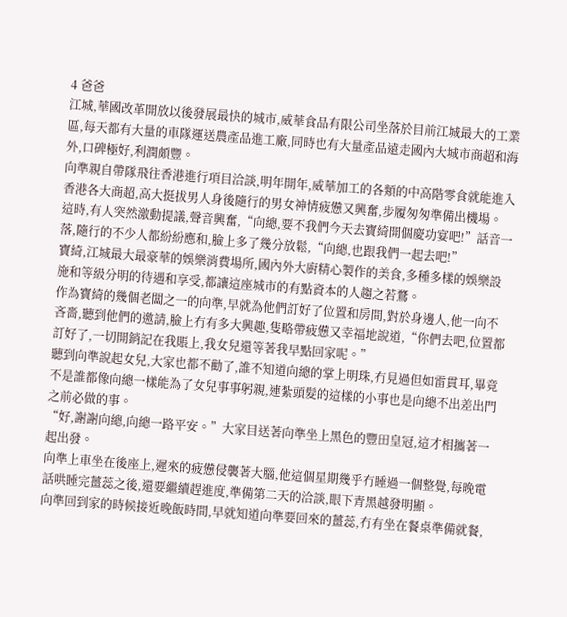4 爸爸
江城,華國改革開放以後發展最快的城市,威華食品有限公司坐落於目前江城最大的工業區,每天都有大量的車隊運送農產品進工廠,同時也有大量產品遠走國內大城市商超和海外,口碑極好,利潤頗豐。
向準親自帶隊飛往香港進行項目洽談,明年開年,威華加工的各類的中高階零食就能進入香港各大商超,高大挺拔男人身後隨行的男女神情疲憊又興奮,步履匆匆準備出機場。
這時,有人突然激動提議,聲音興奮,“向總,要不我們今天去寶綺開個慶功宴吧!”話音一落,隨行的不少人都紛紛應和,臉上多了幾分放鬆,“向總,也跟我們一起去吧!”
寶綺,江城最大最豪華的娛樂消費場所,國內外大廚精心製作的美食,多種多樣的娛樂設施和等級分明的待遇和享受,都讓這座城市的有點資本的人趨之若鶩。
作為寶綺的幾個老闆之一的向準,早就為他們訂好了位置和房間,對於身邊人,他一向不吝嗇,聽到他們的邀請,臉上冇有多大興趣,隻略帶疲憊又幸福地說道,“你們去吧,位置都訂好了,一切開銷記在我賬上,我女兒還等著我早點回家呢。”
聽到向準說起女兒,大家也都不勸了,誰不知道向總的掌上明珠,冇見過但如雷貫耳,畢竟不是誰都像向總一樣能為了女兒事事躬親,連紮頭髮的這樣的小事也是向總不出差出門之前必做的事。
“好,謝謝向總,向總一路平安。”大家目送著向準坐上黑色的豐田皇冠,這才相攜著一起出發。
向準上車坐在後座上,遲來的疲憊侵襲著大腦,他這個星期幾乎冇睡過一個整覺,每晚電話哄睡完薑蕊之後,還要繼續趕進度,準備第二天的洽談,眼下青黑越發明顯。
向準回到家的時候接近晚飯時間,早就知道向準要回來的薑蕊,冇有坐在餐桌準備就餐,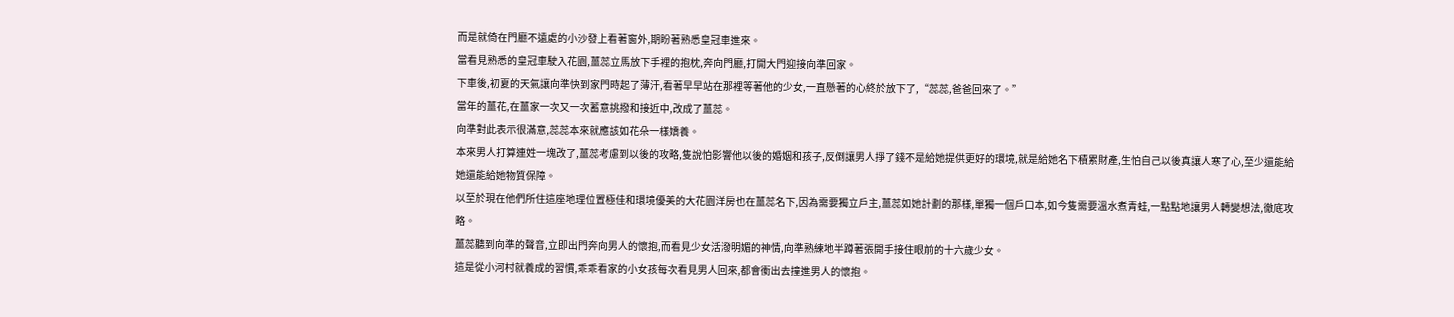而是就倚在門廳不遠處的小沙發上看著窗外,期盼著熟悉皇冠車進來。
當看見熟悉的皇冠車駛入花園,薑蕊立馬放下手裡的抱枕,奔向門廳,打開大門迎接向準回家。
下車後,初夏的天氣讓向準快到家門時起了薄汗,看著早早站在那裡等著他的少女,一直懸著的心終於放下了,“蕊蕊,爸爸回來了。”
當年的薑花,在薑家一次又一次蓄意挑撥和接近中,改成了薑蕊。
向準對此表示很滿意,蕊蕊本來就應該如花朵一樣嬌養。
本來男人打算連姓一塊改了,薑蕊考慮到以後的攻略,隻說怕影響他以後的婚姻和孩子,反倒讓男人掙了錢不是給她提供更好的環境,就是給她名下積累財產,生怕自己以後真讓人寒了心,至少還能給她還能給她物質保障。
以至於現在他們所住這座地理位置極佳和環境優美的大花園洋房也在薑蕊名下,因為需要獨立戶主,薑蕊如她計劃的那樣,單獨一個戶口本,如今隻需要溫水煮青蛙,一點點地讓男人轉變想法,徹底攻略。
薑蕊聽到向準的聲音,立即出門奔向男人的懷抱,而看見少女活潑明媚的神情,向準熟練地半蹲著張開手接住眼前的十六歲少女。
這是從小河村就養成的習慣,乖乖看家的小女孩每次看見男人回來,都會衝出去撞進男人的懷抱。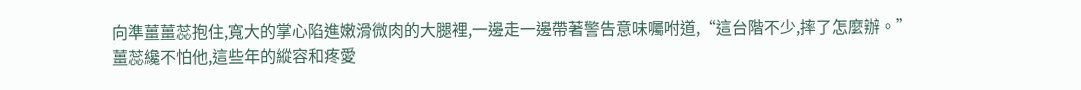向準薑薑蕊抱住,寬大的掌心陷進嫩滑微肉的大腿裡,一邊走一邊帶著警告意味囑咐道,“這台階不少,摔了怎麼辦。”
薑蕊纔不怕他,這些年的縱容和疼愛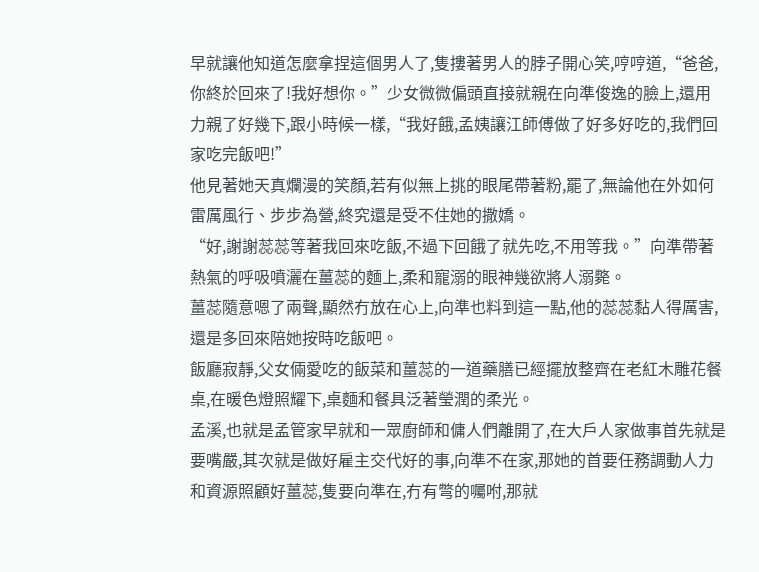早就讓他知道怎麼拿捏這個男人了,隻摟著男人的脖子開心笑,哼哼道,“爸爸,你終於回來了!我好想你。”少女微微偏頭直接就親在向準俊逸的臉上,還用力親了好幾下,跟小時候一樣,“我好餓,孟姨讓江師傅做了好多好吃的,我們回家吃完飯吧!”
他見著她天真爛漫的笑顏,若有似無上挑的眼尾帶著粉,罷了,無論他在外如何雷厲風行、步步為營,終究還是受不住她的撒嬌。
“好,謝謝蕊蕊等著我回來吃飯,不過下回餓了就先吃,不用等我。”向準帶著熱氣的呼吸噴灑在薑蕊的麵上,柔和寵溺的眼神幾欲將人溺斃。
薑蕊隨意嗯了兩聲,顯然冇放在心上,向準也料到這一點,他的蕊蕊黏人得厲害,還是多回來陪她按時吃飯吧。
飯廳寂靜,父女倆愛吃的飯菜和薑蕊的一道藥膳已經擺放整齊在老紅木雕花餐桌,在暖色燈照耀下,桌麵和餐具泛著瑩潤的柔光。
孟溪,也就是孟管家早就和一眾廚師和傭人們離開了,在大戶人家做事首先就是要嘴嚴,其次就是做好雇主交代好的事,向準不在家,那她的首要任務調動人力和資源照顧好薑蕊,隻要向準在,冇有彆的囑咐,那就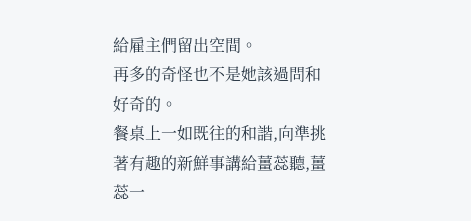給雇主們留出空間。
再多的奇怪也不是她該過問和好奇的。
餐桌上一如既往的和諧,向準挑著有趣的新鮮事講給薑蕊聽,薑蕊一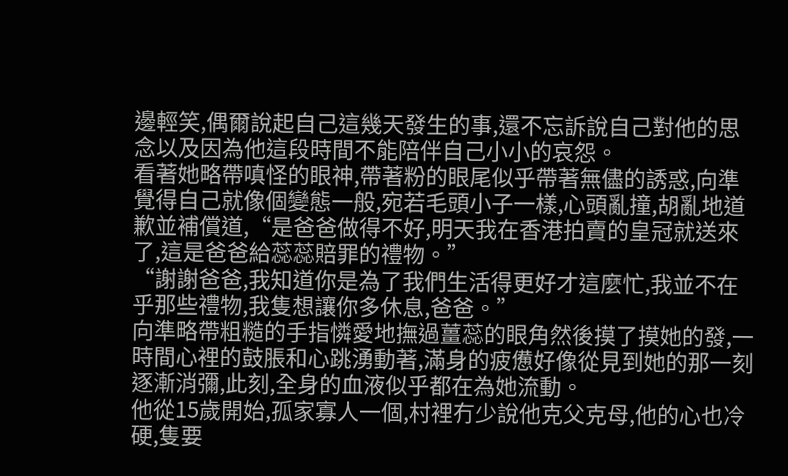邊輕笑,偶爾說起自己這幾天發生的事,還不忘訴說自己對他的思念以及因為他這段時間不能陪伴自己小小的哀怨。
看著她略帶嗔怪的眼神,帶著粉的眼尾似乎帶著無儘的誘惑,向準覺得自己就像個變態一般,宛若毛頭小子一樣,心頭亂撞,胡亂地道歉並補償道,“是爸爸做得不好,明天我在香港拍賣的皇冠就送來了,這是爸爸給蕊蕊賠罪的禮物。”
“謝謝爸爸,我知道你是為了我們生活得更好才這麼忙,我並不在乎那些禮物,我隻想讓你多休息,爸爸。”
向準略帶粗糙的手指憐愛地撫過薑蕊的眼角然後摸了摸她的發,一時間心裡的鼓脹和心跳湧動著,滿身的疲憊好像從見到她的那一刻逐漸消彌,此刻,全身的血液似乎都在為她流動。
他從15歲開始,孤家寡人一個,村裡冇少說他克父克母,他的心也冷硬,隻要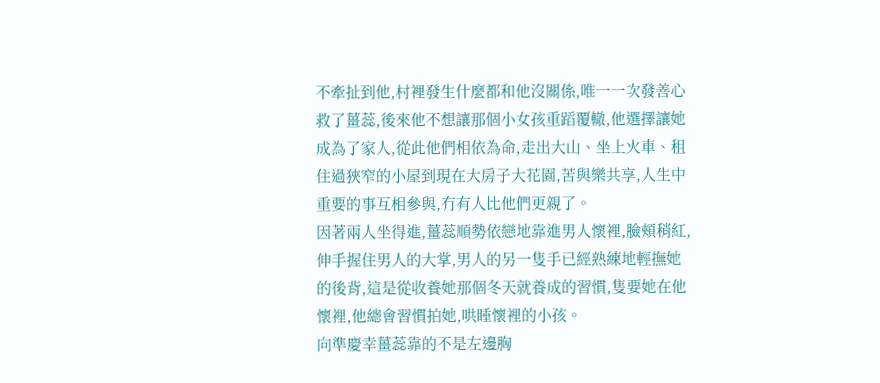不牽扯到他,村裡發生什麼都和他沒關係,唯一一次發善心救了薑蕊,後來他不想讓那個小女孩重蹈覆轍,他選擇讓她成為了家人,從此他們相依為命,走出大山、坐上火車、租住過狹窄的小屋到現在大房子大花園,苦與樂共享,人生中重要的事互相參與,冇有人比他們更親了。
因著兩人坐得進,薑蕊順勢依戀地靠進男人懷裡,臉頰稍紅,伸手握住男人的大掌,男人的另一隻手已經熟練地輕撫她的後背,這是從收養她那個冬天就養成的習慣,隻要她在他懷裡,他總會習慣拍她,哄睡懷裡的小孩。
向準慶幸薑蕊靠的不是左邊胸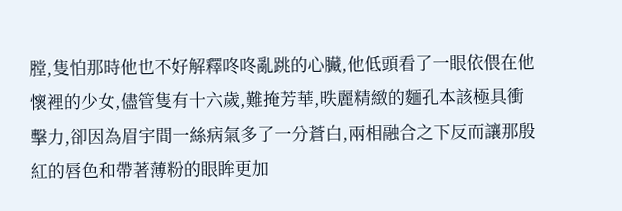膛,隻怕那時他也不好解釋咚咚亂跳的心臟,他低頭看了一眼依偎在他懷裡的少女,儘管隻有十六歲,難掩芳華,昳麗精緻的麵孔本該極具衝擊力,卻因為眉宇間一絲病氣多了一分蒼白,兩相融合之下反而讓那殷紅的唇色和帶著薄粉的眼眸更加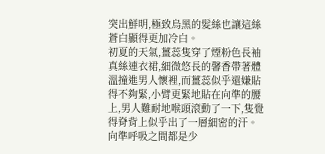突出鮮明,極致烏黑的髮絲也讓這絲蒼白顯得更加冷白。
初夏的天氣,薑蕊隻穿了煙粉色長袖真絲連衣裙,細微悠長的馨香帶著體溫撞進男人懷裡,而薑蕊似乎還嫌貼得不夠緊,小臂更緊地貼在向準的腰上,男人難耐地喉頭滾動了一下,隻覺得脊背上似乎出了一層細密的汗。
向準呼吸之間都是少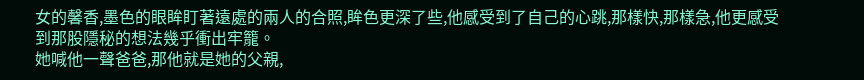女的馨香,墨色的眼眸盯著遠處的兩人的合照,眸色更深了些,他感受到了自己的心跳,那樣快,那樣急,他更感受到那股隱秘的想法幾乎衝出牢籠。
她喊他一聲爸爸,那他就是她的父親,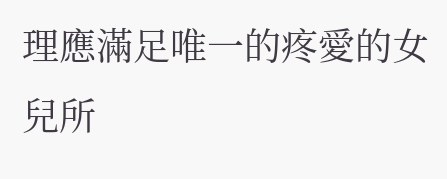理應滿足唯一的疼愛的女兒所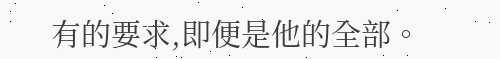有的要求,即便是他的全部。